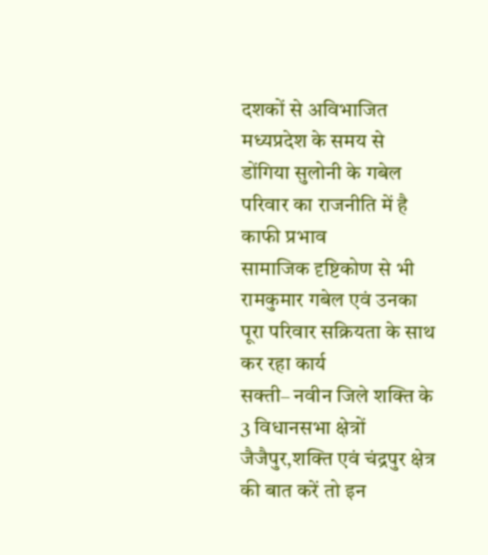दशकों से अविभाजित मध्यप्रदेश के समय से डोंगिया सुलोनी के गबेल परिवार का राजनीति में है काफी प्रभाव
सामाजिक दृष्टिकोण से भी रामकुमार गबेल एवं उनका पूरा परिवार सक्रियता के साथ कर रहा कार्य
सक्ती– नवीन जिले शक्ति के 3 विधानसभा क्षेत्रों जैजैपुर,शक्ति एवं चंद्रपुर क्षेत्र की बात करें तो इन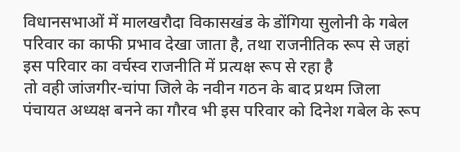विधानसभाओं में मालखरौदा विकासखंड के डोंगिया सुलोनी के गबेल परिवार का काफी प्रभाव देखा जाता है, तथा राजनीतिक रूप से जहां इस परिवार का वर्चस्व राजनीति में प्रत्यक्ष रूप से रहा है
तो वही जांजगीर-चांपा जिले के नवीन गठन के बाद प्रथम जिला पंचायत अध्यक्ष बनने का गौरव भी इस परिवार को दिनेश गबेल के रूप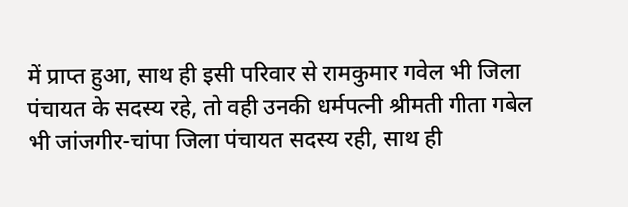में प्राप्त हुआ, साथ ही इसी परिवार से रामकुमार गवेल भी जिला पंचायत के सदस्य रहे, तो वही उनकी धर्मपत्नी श्रीमती गीता गबेल भी जांजगीर-चांपा जिला पंचायत सदस्य रही, साथ ही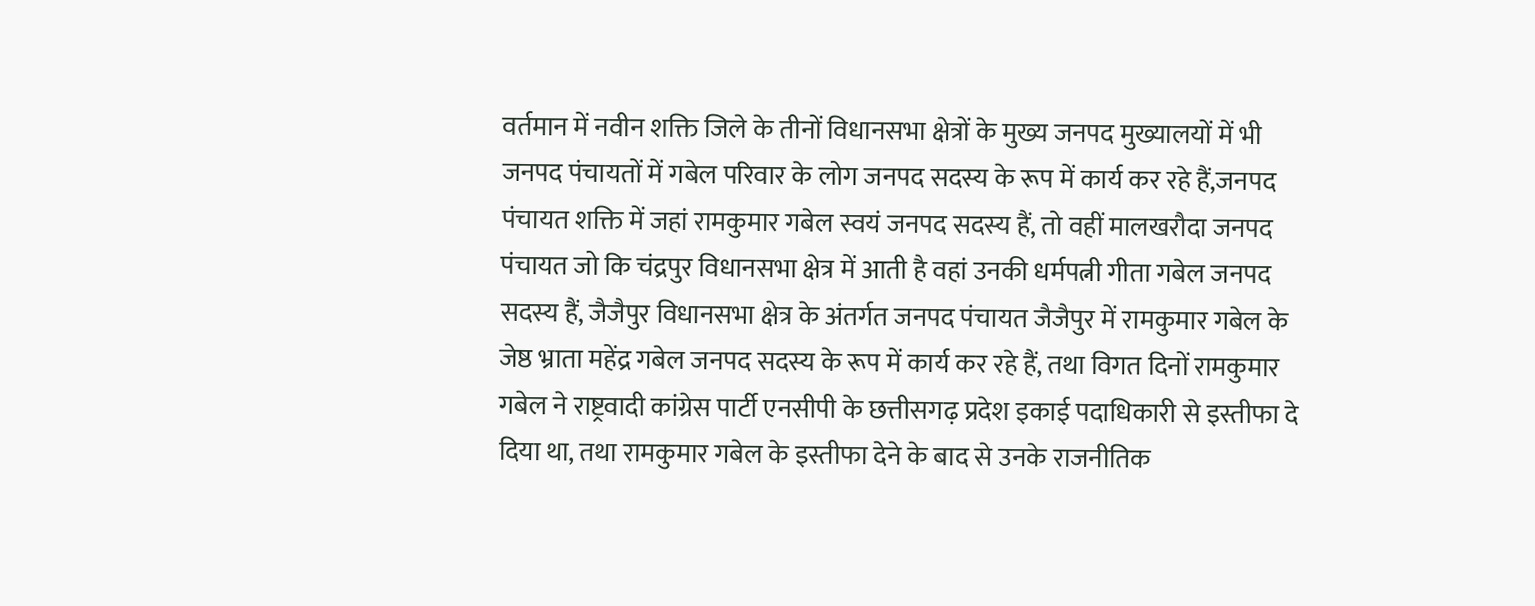वर्तमान में नवीन शक्ति जिले के तीनों विधानसभा क्षेत्रों के मुख्य जनपद मुख्यालयों में भी जनपद पंचायतों में गबेल परिवार के लोग जनपद सदस्य के रूप में कार्य कर रहे हैं,जनपद पंचायत शक्ति में जहां रामकुमार गबेल स्वयं जनपद सदस्य हैं, तो वहीं मालखरौदा जनपद पंचायत जो कि चंद्रपुर विधानसभा क्षेत्र में आती है वहां उनकी धर्मपत्नी गीता गबेल जनपद सदस्य हैं, जैजैपुर विधानसभा क्षेत्र के अंतर्गत जनपद पंचायत जैजैपुर में रामकुमार गबेल के जेष्ठ भ्राता महेंद्र गबेल जनपद सदस्य के रूप में कार्य कर रहे हैं, तथा विगत दिनों रामकुमार गबेल ने राष्ट्रवादी कांग्रेस पार्टी एनसीपी के छत्तीसगढ़ प्रदेश इकाई पदाधिकारी से इस्तीफा दे दिया था, तथा रामकुमार गबेल के इस्तीफा देने के बाद से उनके राजनीतिक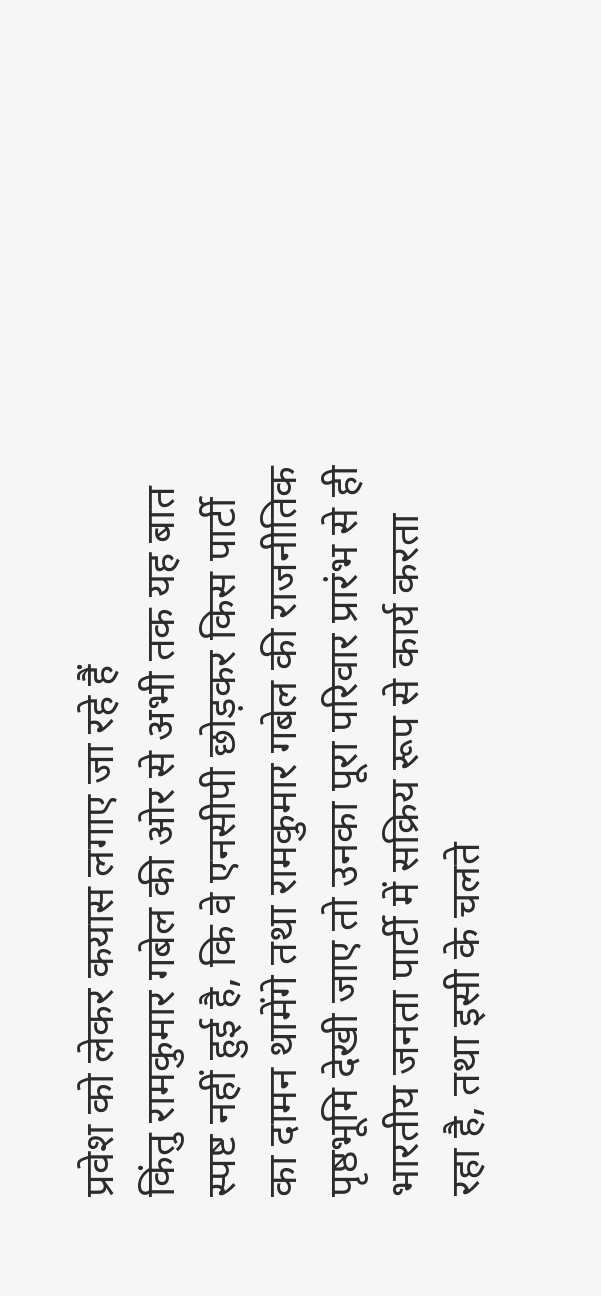प्रवेश को लेकर कयास लगाए जा रहे हैं
किंतु रामकुमार गबेल की ओर से अभी तक यह बात स्पष्ट नहीं हुई है, कि वे एनसीपी छोड़कर किस पार्टी का दामन थामेंगे तथा रामकुमार गबेल की राजनीतिक पृष्ठभूमि देखी जाए तो उनका पूरा परिवार प्रारंभ से ही भारतीय जनता पार्टी में सक्रिय रूप से कार्य करता रहा है, तथा इसी के चलते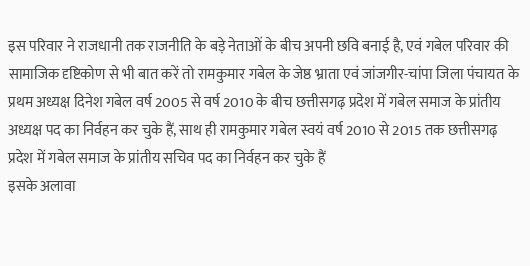इस परिवार ने राजधानी तक राजनीति के बड़े नेताओं के बीच अपनी छवि बनाई है, एवं गबेल परिवार की सामाजिक दृष्टिकोण से भी बात करें तो रामकुमार गबेल के जेष्ठ भ्राता एवं जांजगीर-चांपा जिला पंचायत के प्रथम अध्यक्ष दिनेश गबेल वर्ष 2005 से वर्ष 2010 के बीच छत्तीसगढ़ प्रदेश में गबेल समाज के प्रांतीय अध्यक्ष पद का निर्वहन कर चुके हैं, साथ ही रामकुमार गबेल स्वयं वर्ष 2010 से 2015 तक छत्तीसगढ़ प्रदेश में गबेल समाज के प्रांतीय सचिव पद का निर्वहन कर चुके हैं
इसके अलावा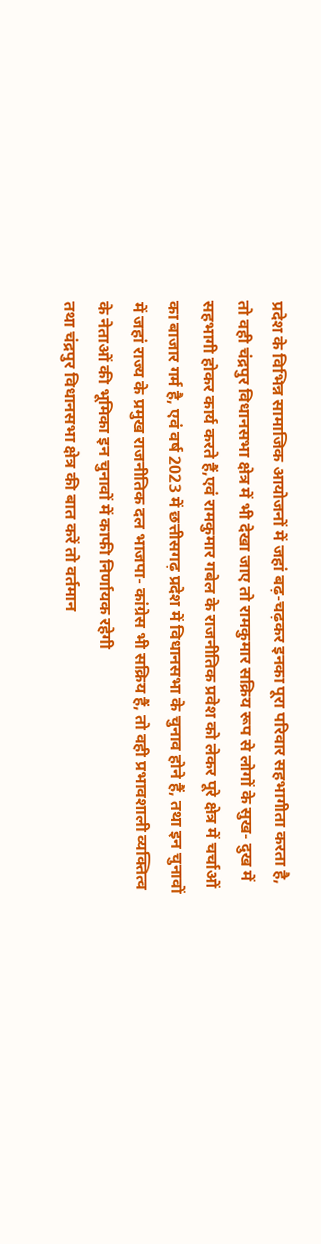प्रदेश के विभिन्न सामाजिक आयोजनों में जहां बढ़-चढ़कर इनका पूरा परिवार सहभागीता करता है, तो वही चंद्रपुर विधानसभा क्षेत्र में भी देखा जाए तो रामकुमार सक्रिय रूप से लोगों के सुख- दुख में सहभागी होकर कार्य करते हैं,एवं रामकुमार गबेल के राजनीतिक प्रवेश को लेकर पूरे क्षेत्र में चर्चाओं का बाजार गर्म है, एवं वर्ष 2023 में छत्तीसगढ़ प्रदेश में विधानसभा के चुनाव होने हैं, तथा इन चुनावों में जहां राज्य के प्रमुख राजनीतिक दल भाजपा- कांग्रेस भी सक्रिय हैं, तो वही प्रभावशाली व्यक्तित्व के नेताओं की भूमिका इन चुनावों में काफी निर्णायक रहेगी
तथा चंद्रपुर विधानसभा क्षेत्र की बात करें तो वर्तमान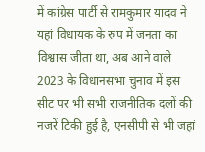में कांग्रेस पार्टी से रामकुमार यादव ने यहां विधायक के रुप में जनता का विश्वास जीता था, अब आने वाले 2023 के विधानसभा चुनाव में इस सीट पर भी सभी राजनीतिक दलों की नजरें टिकी हुई है, एनसीपी से भी जहां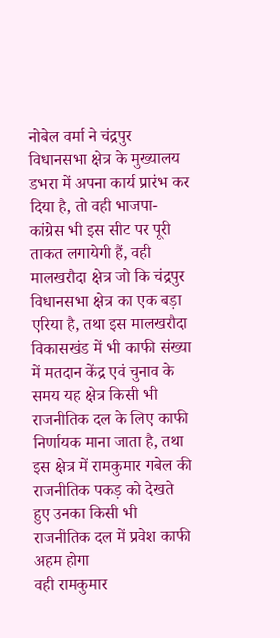नोबेल वर्मा ने चंद्रपुर विधानसभा क्षेत्र के मुख्यालय डभरा में अपना कार्य प्रारंभ कर दिया है, तो वही भाजपा- कांग्रेस भी इस सीट पर पूरी ताकत लगायेगी हैं, वही मालखरौदा क्षेत्र जो कि चंद्रपुर विधानसभा क्षेत्र का एक बड़ा एरिया है, तथा इस मालखरौदा विकासखंड में भी काफी संख्या में मतदान केंद्र एवं चुनाव के समय यह क्षेत्र किसी भी राजनीतिक दल के लिए काफी निर्णायक माना जाता है, तथा इस क्षेत्र में रामकुमार गबेल की राजनीतिक पकड़ को देखते हुए उनका किसी भी राजनीतिक दल में प्रवेश काफी अहम होगा
वही रामकुमार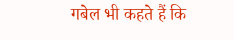गबेल भी कहते हैं कि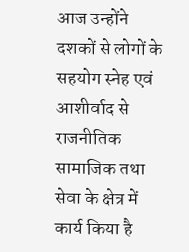आज उन्होंने दशकों से लोगों के सहयोग स्नेह एवं आशीर्वाद से राजनीतिक सामाजिक तथा सेवा के क्षेत्र में कार्य किया है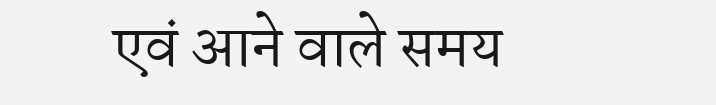एवं आने वाले समय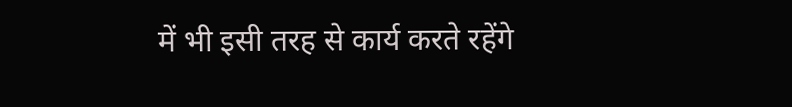में भी इसी तरह से कार्य करते रहेंगे